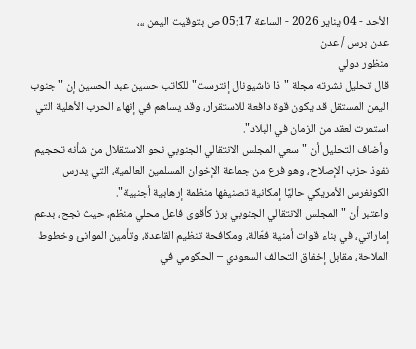الأحد - 04 يناير 2026 - الساعة 05:17 ص بتوقيت اليمن ،،،
عدن برس / عدن
منظور دولي
قال تحليل نشرته مجلة "ذا ناشيونال إنترست" للكاتب حسين عبد الحسين إن "جنوب اليمن المستقل قد يكون قوة دافعة للاستقرار، وقد يساهم في إنهاء الحرب الأهلية التي استمرت لعقد من الزمان في البلاد".
وأضاف التحليل أن "سعي المجلس الانتقالي الجنوبي نحو الاستقلال من شأنه تحجيم نفوذ حزب الإصلاح، وهو فرع من جماعة الإخوان المسلمين العالمية، التي يدرس الكونغرس الأمريكي حاليًا إمكانية تصنيفها منظمة إرهابية أجنبية".
واعتبر أن "المجلس الانتقالي الجنوبي برز كأقوى فاعل محلي منظم، حيث نجح، بدعم إماراتي، في بناء قوات أمنية فعّالة، ومكافحة تنظيم القاعدة، وتأمين الموانئ وخطوط الملاحة، مقابل إخفاق التحالف السعودي – الحكومي في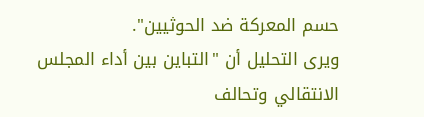حسم المعركة ضد الحوثيين".
ويرى التحليل أن "التباين بين أداء المجلس الانتقالي وتحالف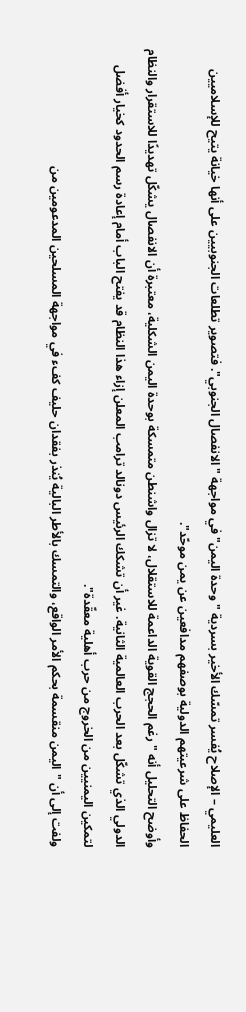العليمي – الإصلاح يُفسر تمسّك الأخير بسردية "وحدة اليمن" في مواجهة "الانفصال الجنوبي". فتصوير تطلعات الجنوبيين على أنها خيانة يتيح للإسلاميين الحفاظ على شرعيتهم الدولية بوصفهم مدافعين عن يمن موحّد".
وأوضح التحليل أنه "رغم الحجج القوية الداعمة للاستقلال، لا تزال واشنطن متمسكة بوحدة اليمن الشكلية، معتبرة أن الانفصال يشكّل تهديدًا للاستقرار والنظام الدولي الذي تشكّل بعد الحرب العالمية الثانية. غير أن تشكك الرئيس دونالد ترامب المعلن إزاء هذا النظام قد يفتح الباب أمام إعادة رسم الحدود كخيار أفضل لتمكين اليمنيين من الخروج من حرب أهلية معقّدة".
ولفت إلى أن "اليمن منقسمة بحكم الأمر الواقع، والتمسك بالأطر البالية يُنذر بفقدان حليف كفء في مواجهة المسلحين المدعومين من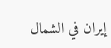إيران في الشمال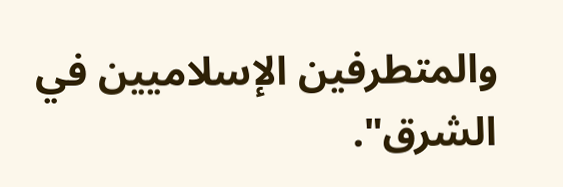والمتطرفين الإسلاميين في الشرق".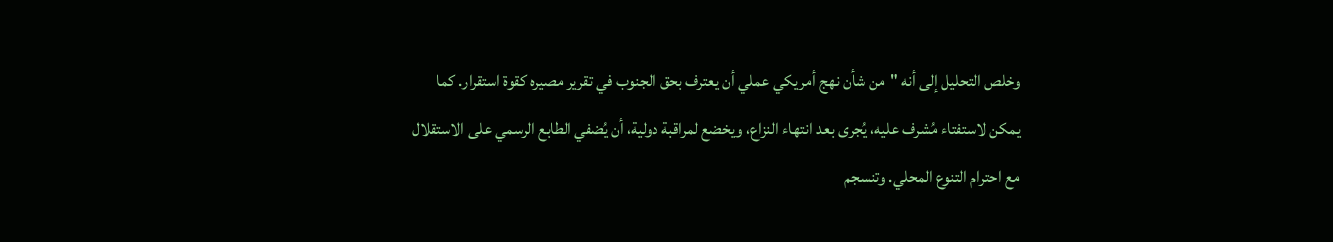وخلص التحليل إلى أنه "من شأن نهج أمريكي عملي أن يعترف بحق الجنوب في تقرير مصيره كقوة استقرار. كما يمكن لاستفتاء مُشرف عليه، يُجرى بعد انتهاء النزاع، ويخضع لمراقبة دولية، أن يُضفي الطابع الرسمي على الاستقلال مع احترام التنوع المحلي. وتنسجم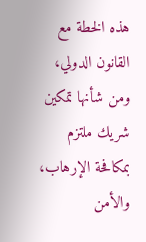هذه الخطة مع القانون الدولي، ومن شأنها تمكين شريك ملتزم بمكافحة الإرهاب، والأمن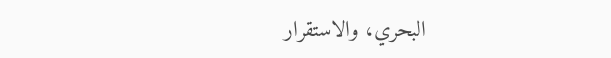البحري، والاستقرار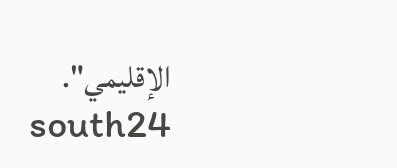الإقليمي".
south24